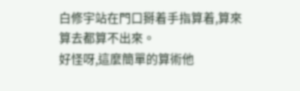白修宇站在門口掰着手指算着,算來算去都算不出來。
好怪呀,這麼簡單的算術他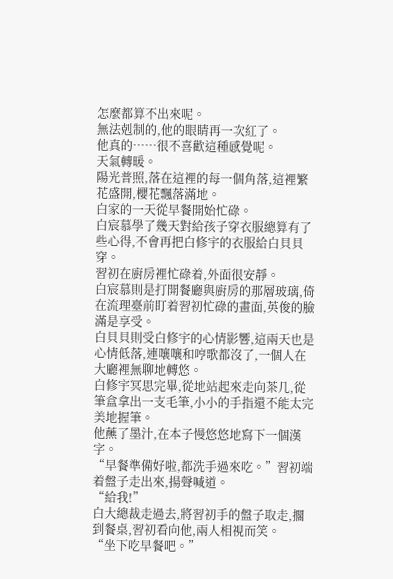怎麼都算不出來呢。
無法剋制的,他的眼睛再一次紅了。
他真的……很不喜歡這種感覺呢。
天氣轉暖。
陽光普照,落在這裡的每一個角落,這裡繁花盛開,櫻花飄落滿地。
白家的一天從早餐開始忙碌。
白宸慕學了幾天對給孩子穿衣服總算有了些心得,不會再把白修宇的衣服給白貝貝穿。
習初在廚房裡忙碌着,外面很安靜。
白宸慕則是打開餐廳與廚房的那層玻璃,倚在流理臺前盯着習初忙碌的畫面,英俊的臉滿是享受。
白貝貝則受白修宇的心情影響,這兩天也是心情低落,連嚷嚷和哼歌都沒了,一個人在大廳裡無聊地轉悠。
白修宇冥思完畢,從地站起來走向茶几,從筆盒拿出一支毛筆,小小的手指還不能太完美地握筆。
他蘸了墨汁,在本子慢悠悠地寫下一個漢字。
“早餐準備好啦,都洗手過來吃。”習初端着盤子走出來,揚聲喊道。
“給我!”
白大總裁走過去,將習初手的盤子取走,擱到餐桌,習初看向他,兩人相視而笑。
“坐下吃早餐吧。”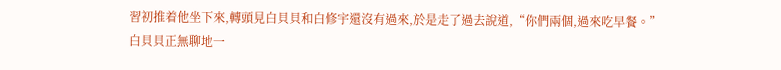習初推着他坐下來,轉頭見白貝貝和白修宇還沒有過來,於是走了過去說道,“你們兩個,過來吃早餐。”
白貝貝正無聊地一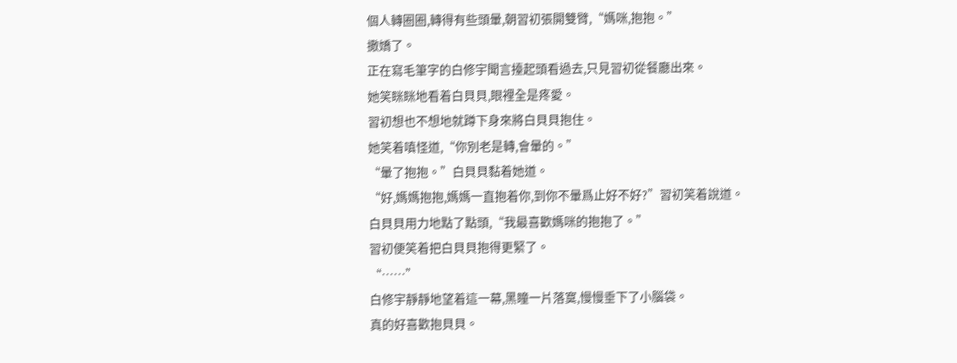個人轉圈圈,轉得有些頭暈,朝習初張開雙臂,“媽咪,抱抱。”
撒嬌了。
正在寫毛筆字的白修宇聞言擡起頭看過去,只見習初從餐廳出來。
她笑眯眯地看着白貝貝,眼裡全是疼愛。
習初想也不想地就蹲下身來將白貝貝抱住。
她笑着嗔怪道,“你別老是轉,會暈的。”
“暈了抱抱。”白貝貝黏着她道。
“好,媽媽抱抱,媽媽一直抱着你,到你不暈爲止好不好?”習初笑着說道。
白貝貝用力地點了點頭,“我最喜歡媽咪的抱抱了。”
習初便笑着把白貝貝抱得更緊了。
“……”
白修宇靜靜地望着這一幕,黑瞳一片落寞,慢慢垂下了小腦袋。
真的好喜歡抱貝貝。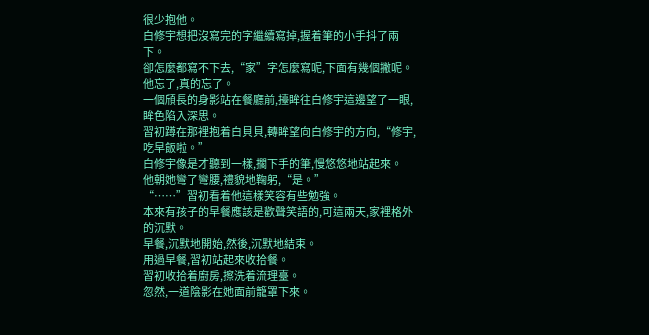很少抱他。
白修宇想把沒寫完的字繼續寫掉,握着筆的小手抖了兩下。
卻怎麼都寫不下去,“家”字怎麼寫呢,下面有幾個撇呢。
他忘了,真的忘了。
一個頎長的身影站在餐廳前,擡眸往白修宇這邊望了一眼,眸色陷入深思。
習初蹲在那裡抱着白貝貝,轉眸望向白修宇的方向,“修宇,吃早飯啦。”
白修宇像是才聽到一樣,擱下手的筆,慢悠悠地站起來。
他朝她彎了彎腰,禮貌地鞠躬,“是。”
“……”習初看着他這樣笑容有些勉強。
本來有孩子的早餐應該是歡聲笑語的,可這兩天,家裡格外的沉默。
早餐,沉默地開始,然後,沉默地結束。
用過早餐,習初站起來收拾餐。
習初收拾着廚房,擦洗着流理臺。
忽然,一道陰影在她面前籠罩下來。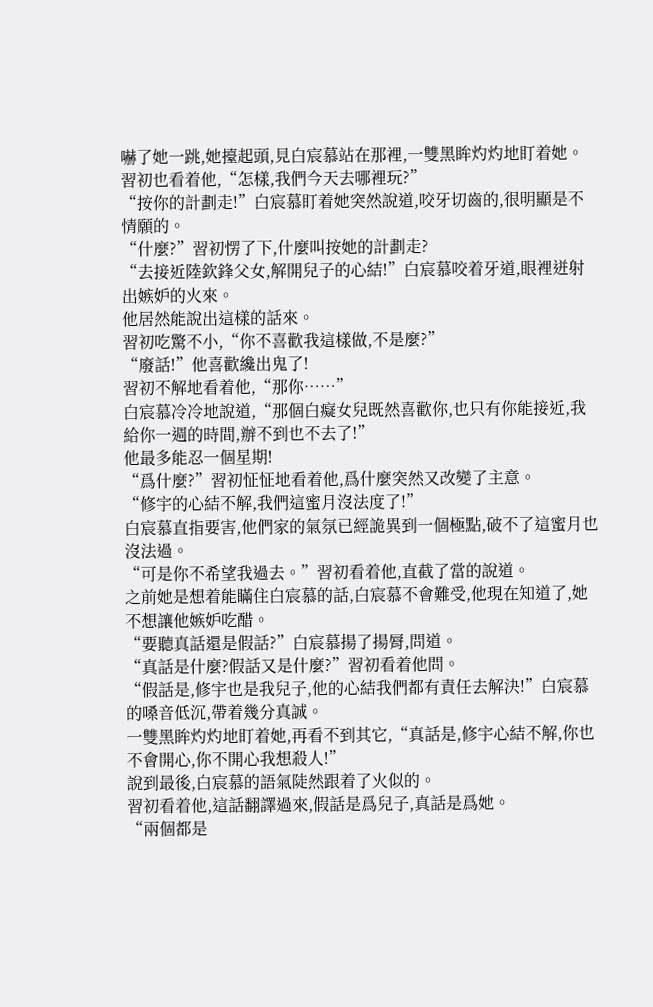嚇了她一跳,她擡起頭,見白宸慕站在那裡,一雙黑眸灼灼地盯着她。
習初也看着他,“怎樣,我們今天去哪裡玩?”
“按你的計劃走!”白宸慕盯着她突然說道,咬牙切齒的,很明顯是不情願的。
“什麼?”習初愣了下,什麼叫按她的計劃走?
“去接近陸欽鋒父女,解開兒子的心結!”白宸慕咬着牙道,眼裡迸射出嫉妒的火來。
他居然能說出這樣的話來。
習初吃驚不小,“你不喜歡我這樣做,不是麼?”
“廢話!”他喜歡纔出鬼了!
習初不解地看着他,“那你……”
白宸慕冷冷地說道,“那個白癡女兒既然喜歡你,也只有你能接近,我給你一週的時間,辦不到也不去了!”
他最多能忍一個星期!
“爲什麼?”習初怔怔地看着他,爲什麼突然又改變了主意。
“修宇的心結不解,我們這蜜月沒法度了!”
白宸慕直指要害,他們家的氣氛已經詭異到一個極點,破不了這蜜月也沒法過。
“可是你不希望我過去。”習初看着他,直截了當的說道。
之前她是想着能瞞住白宸慕的話,白宸慕不會難受,他現在知道了,她不想讓他嫉妒吃醋。
“要聽真話還是假話?”白宸慕揚了揚脣,問道。
“真話是什麼?假話又是什麼?”習初看着他問。
“假話是,修宇也是我兒子,他的心結我們都有責任去解決!”白宸慕的嗓音低沉,帶着幾分真誠。
一雙黑眸灼灼地盯着她,再看不到其它,“真話是,修宇心結不解,你也不會開心,你不開心我想殺人!”
說到最後,白宸慕的語氣陡然跟着了火似的。
習初看着他,這話翻譯過來,假話是爲兒子,真話是爲她。
“兩個都是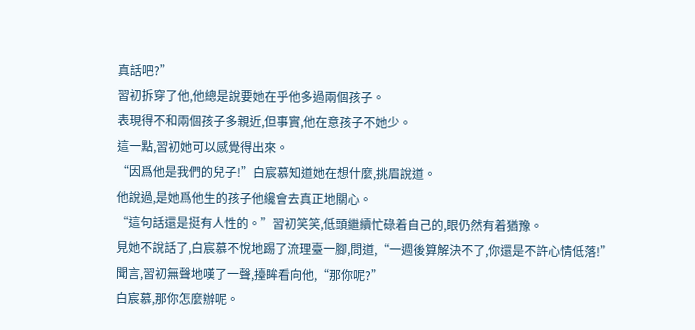真話吧?”
習初拆穿了他,他總是說要她在乎他多過兩個孩子。
表現得不和兩個孩子多親近,但事實,他在意孩子不她少。
這一點,習初她可以感覺得出來。
“因爲他是我們的兒子!”白宸慕知道她在想什麼,挑眉說道。
他說過,是她爲他生的孩子他纔會去真正地關心。
“這句話還是挺有人性的。”習初笑笑,低頭繼續忙碌着自己的,眼仍然有着猶豫。
見她不說話了,白宸慕不悅地踢了流理臺一腳,問道,“一週後算解決不了,你還是不許心情低落!”
聞言,習初無聲地嘆了一聲,擡眸看向他,“那你呢?”
白宸慕,那你怎麼辦呢。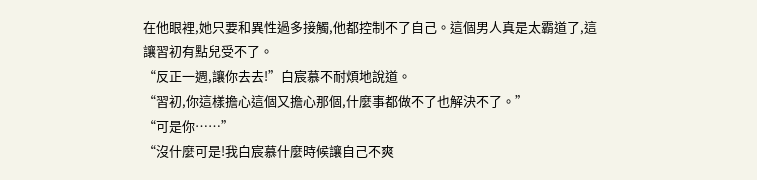在他眼裡,她只要和異性過多接觸,他都控制不了自己。這個男人真是太霸道了,這讓習初有點兒受不了。
“反正一週,讓你去去!”白宸慕不耐煩地說道。
“習初,你這樣擔心這個又擔心那個,什麼事都做不了也解決不了。”
“可是你……”
“沒什麼可是!我白宸慕什麼時候讓自己不爽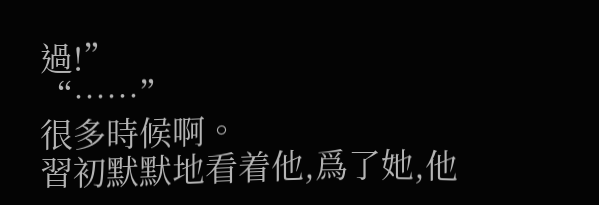過!”
“……”
很多時候啊。
習初默默地看着他,爲了她,他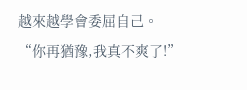越來越學會委屈自己。
“你再猶豫,我真不爽了!”